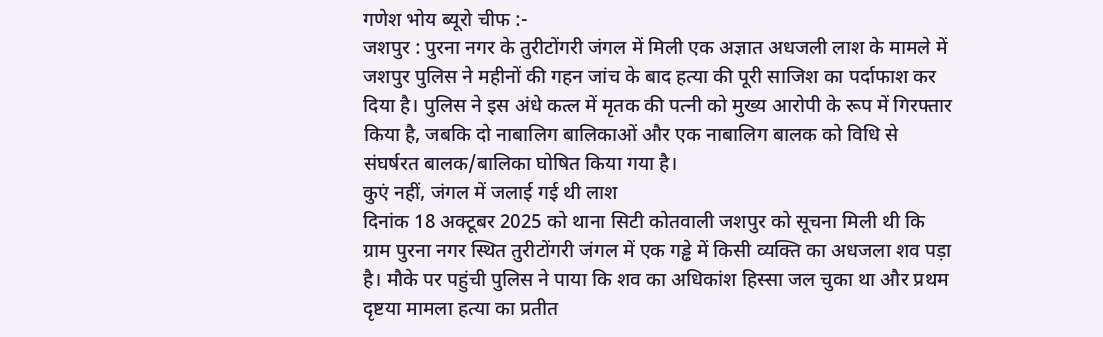गणेश भोय ब्यूरो चीफ :-
जशपुर : पुरना नगर के तुरीटोंगरी जंगल में मिली एक अज्ञात अधजली लाश के मामले में जशपुर पुलिस ने महीनों की गहन जांच के बाद हत्या की पूरी साजिश का पर्दाफाश कर दिया है। पुलिस ने इस अंधे कत्ल में मृतक की पत्नी को मुख्य आरोपी के रूप में गिरफ्तार किया है, जबकि दो नाबालिग बालिकाओं और एक नाबालिग बालक को विधि से संघर्षरत बालक/बालिका घोषित किया गया है।
कुएं नहीं, जंगल में जलाई गई थी लाश
दिनांक 18 अक्टूबर 2025 को थाना सिटी कोतवाली जशपुर को सूचना मिली थी कि ग्राम पुरना नगर स्थित तुरीटोंगरी जंगल में एक गड्ढे में किसी व्यक्ति का अधजला शव पड़ा है। मौके पर पहुंची पुलिस ने पाया कि शव का अधिकांश हिस्सा जल चुका था और प्रथम दृष्टया मामला हत्या का प्रतीत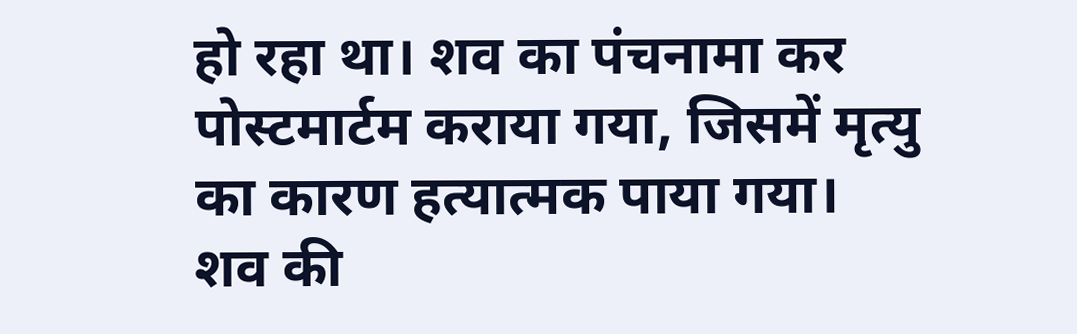हो रहा था। शव का पंचनामा कर पोस्टमार्टम कराया गया, जिसमें मृत्यु का कारण हत्यात्मक पाया गया।
शव की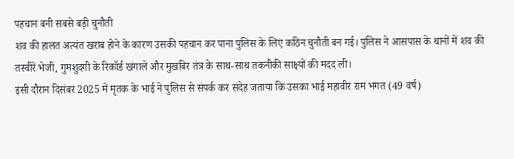पहचान बनी सबसे बड़ी चुनौती
शव की हालत अत्यंत खराब होने के कारण उसकी पहचान कर पाना पुलिस के लिए कठिन चुनौती बन गई। पुलिस ने आसपास के थानों में शव की तस्वीरें भेजीं, गुमशुदगी के रिकॉर्ड खंगाले और मुखबिर तंत्र के साथ-साथ तकनीकी साक्ष्यों की मदद ली।
इसी दौरान दिसंबर 2025 में मृतक के भाई ने पुलिस से संपर्क कर संदेह जताया कि उसका भाई महावीर राम भगत (49 वर्ष)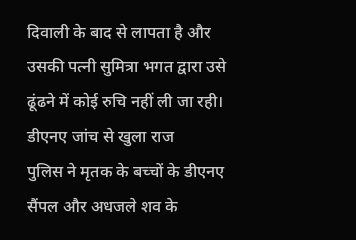दिवाली के बाद से लापता है और उसकी पत्नी सुमित्रा भगत द्वारा उसे ढूंढने में कोई रुचि नहीं ली जा रही।
डीएनए जांच से खुला राज
पुलिस ने मृतक के बच्चों के डीएनए सैंपल और अधजले शव के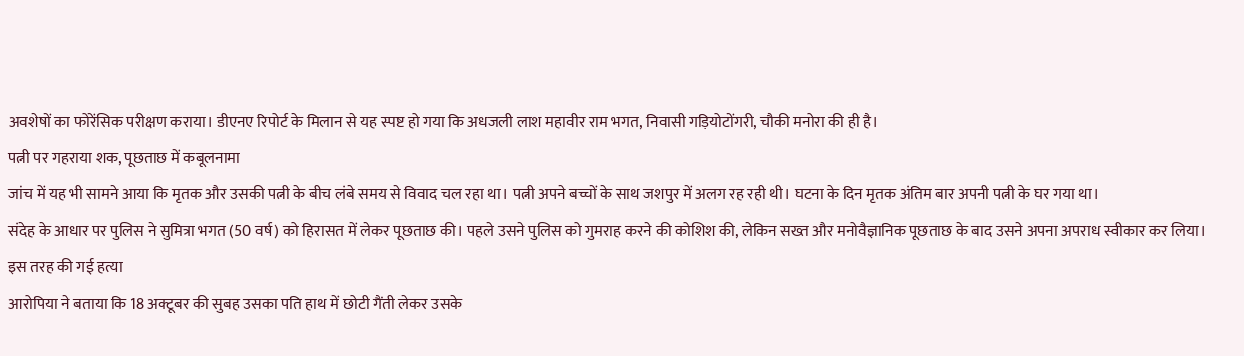अवशेषों का फोरेंसिक परीक्षण कराया। डीएनए रिपोर्ट के मिलान से यह स्पष्ट हो गया कि अधजली लाश महावीर राम भगत, निवासी गड़ियोटोंगरी, चौकी मनोरा की ही है।
पत्नी पर गहराया शक, पूछताछ में कबूलनामा
जांच में यह भी सामने आया कि मृतक और उसकी पत्नी के बीच लंबे समय से विवाद चल रहा था। पत्नी अपने बच्चों के साथ जशपुर में अलग रह रही थी। घटना के दिन मृतक अंतिम बार अपनी पत्नी के घर गया था।
संदेह के आधार पर पुलिस ने सुमित्रा भगत (50 वर्ष) को हिरासत में लेकर पूछताछ की। पहले उसने पुलिस को गुमराह करने की कोशिश की, लेकिन सख्त और मनोवैज्ञानिक पूछताछ के बाद उसने अपना अपराध स्वीकार कर लिया।
इस तरह की गई हत्या
आरोपिया ने बताया कि 18 अक्टूबर की सुबह उसका पति हाथ में छोटी गैंती लेकर उसके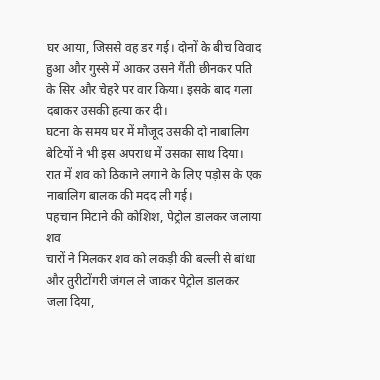घर आया, जिससे वह डर गई। दोनों के बीच विवाद हुआ और गुस्से में आकर उसने गैंती छीनकर पति के सिर और चेहरे पर वार किया। इसके बाद गला दबाकर उसकी हत्या कर दी।
घटना के समय घर में मौजूद उसकी दो नाबालिग बेटियों ने भी इस अपराध में उसका साथ दिया। रात में शव को ठिकाने लगाने के लिए पड़ोस के एक नाबालिग बालक की मदद ली गई।
पहचान मिटाने की कोशिश, पेट्रोल डालकर जलाया शव
चारों ने मिलकर शव को लकड़ी की बल्ली से बांधा और तुरीटोंगरी जंगल ले जाकर पेट्रोल डालकर जला दिया,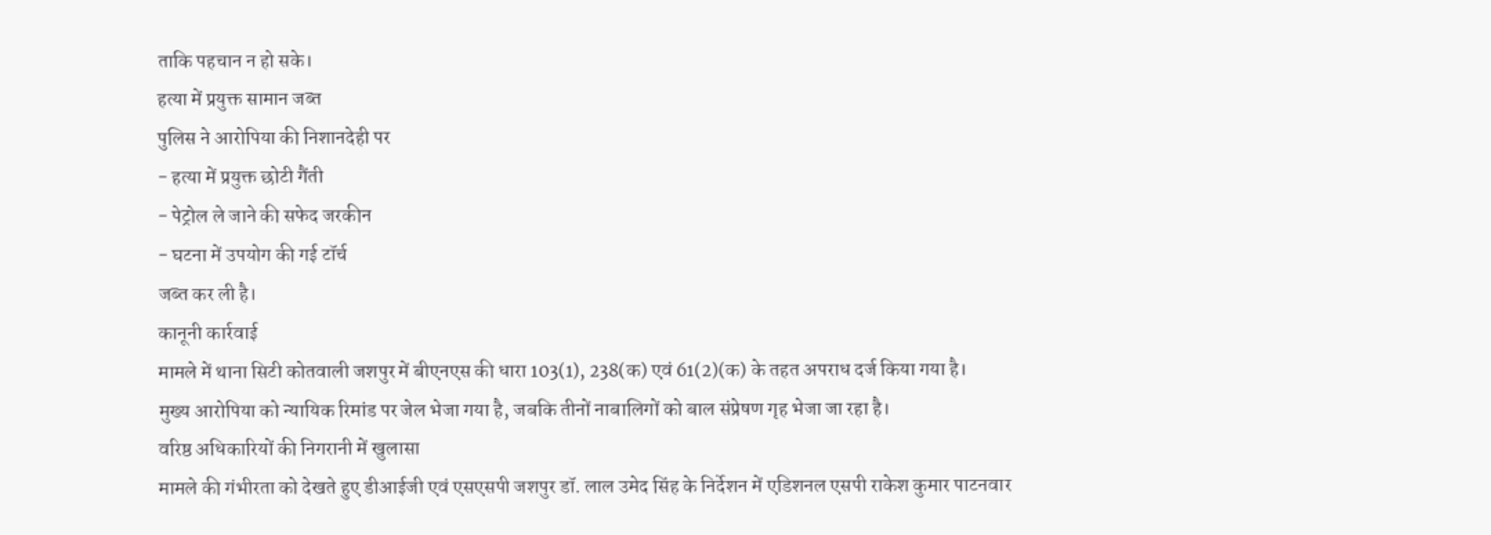ताकि पहचान न हो सके।
हत्या में प्रयुक्त सामान जब्त
पुलिस ने आरोपिया की निशानदेही पर
- हत्या में प्रयुक्त छोटी गैंती
- पेट्रोल ले जाने की सफेद जरकीन
- घटना में उपयोग की गई टॉर्च
जब्त कर ली है।
कानूनी कार्रवाई
मामले में थाना सिटी कोतवाली जशपुर में बीएनएस की धारा 103(1), 238(क) एवं 61(2)(क) के तहत अपराध दर्ज किया गया है।
मुख्य आरोपिया को न्यायिक रिमांड पर जेल भेजा गया है, जबकि तीनों नाबालिगों को बाल संप्रेषण गृह भेजा जा रहा है।
वरिष्ठ अधिकारियों की निगरानी में खुलासा
मामले की गंभीरता को देखते हुए डीआईजी एवं एसएसपी जशपुर डॉ. लाल उमेद सिंह के निर्देशन में एडिशनल एसपी राकेश कुमार पाटनवार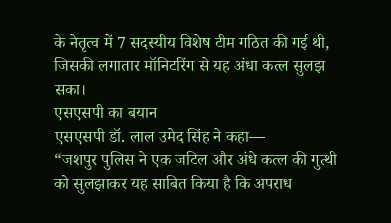के नेतृत्व में 7 सदस्यीय विशेष टीम गठित की गई थी, जिसकी लगातार मॉनिटरिंग से यह अंधा कत्ल सुलझ सका।
एसएसपी का बयान
एसएसपी डॉ. लाल उमेद सिंह ने कहा—
“जशपुर पुलिस ने एक जटिल और अंधे कत्ल की गुत्थी को सुलझाकर यह साबित किया है कि अपराध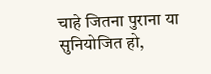चाहे जितना पुराना या सुनियोजित हो,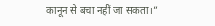कानून से बचा नहीं जा सकता।”